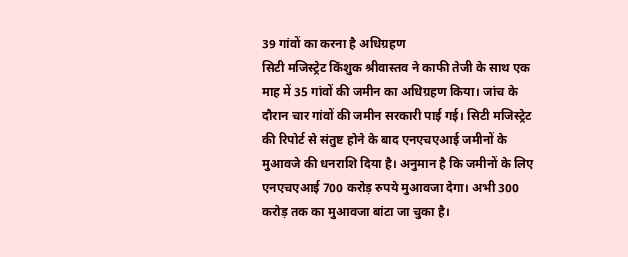39 गांवों का करना है अधिग्रहण
सिटी मजिस्ट्रेट किंशुक श्रीवास्तव ने काफी तेजी के साथ एक माह में 35 गांवों की जमीन का अधिग्रहण किया। जांच के दौरान चार गांवों की जमीन सरकारी पाई गई। सिटी मजिस्ट्रेट की रिपोर्ट से संतुष्ट होने के बाद एनएचएआई जमीनों के मुआवजे की धनराशि दिया है। अनुमान है कि जमीनों के लिए एनएचएआई 700 करोड़ रुपये मुआवजा देगा। अभी 300 करोड़ तक का मुआवजा बांटा जा चुका है।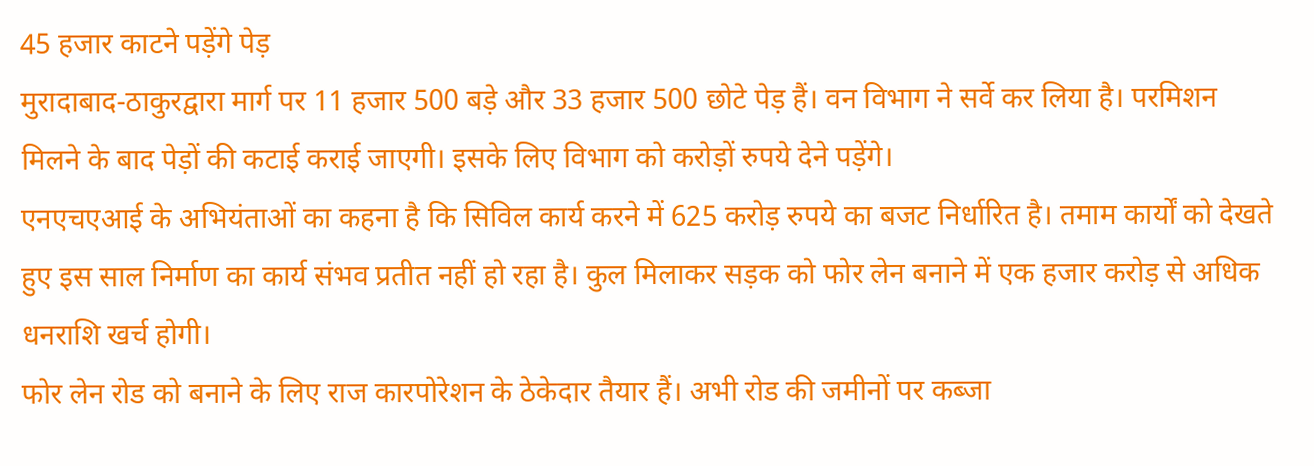45 हजार काटने पड़ेंगे पेड़
मुरादाबाद-ठाकुरद्वारा मार्ग पर 11 हजार 500 बड़े और 33 हजार 500 छोटे पेड़ हैं। वन विभाग ने सर्वे कर लिया है। परमिशन मिलने के बाद पेड़ों की कटाई कराई जाएगी। इसके लिए विभाग को करोड़ों रुपये देने पड़ेंगे।
एनएचएआई के अभियंताओं का कहना है कि सिविल कार्य करने में 625 करोड़ रुपये का बजट निर्धारित है। तमाम कार्यों को देखते हुए इस साल निर्माण का कार्य संभव प्रतीत नहीं हो रहा है। कुल मिलाकर सड़क को फोर लेन बनाने में एक हजार करोड़ से अधिक धनराशि खर्च होगी।
फोर लेन रोड को बनाने के लिए राज कारपोरेशन के ठेकेदार तैयार हैं। अभी रोड की जमीनों पर कब्जा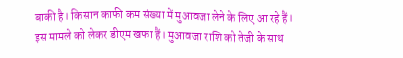बाकी है। किसान काफी कम संख्या में मुआवजा लेने के लिए आ रहे हैं। इस मामले को लेकर डीएम खफा हैं। मुआवजा राशि को तेजी के साथ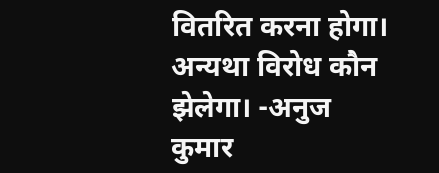वितरित करना होगा। अन्यथा विरोध कौन झेलेगा। -अनुज कुमार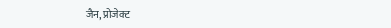जैन, प्रोजेक्ट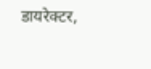डायरेक्टर,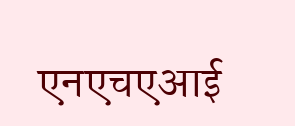एनएचएआई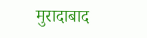मुरादाबाद